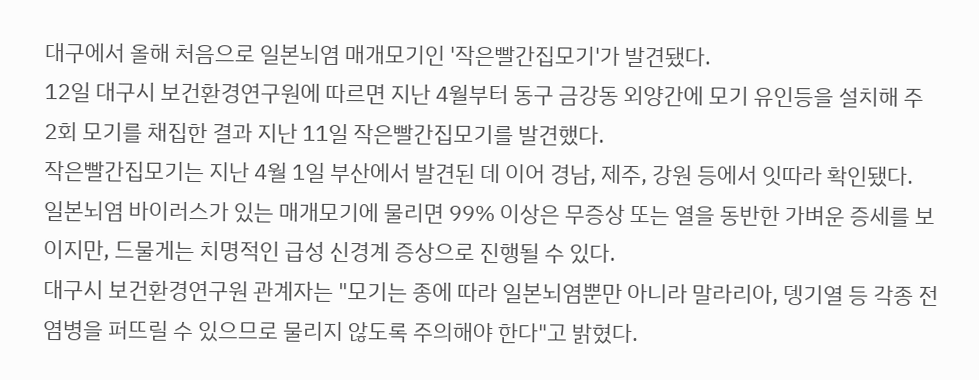대구에서 올해 처음으로 일본뇌염 매개모기인 '작은빨간집모기'가 발견됐다.
12일 대구시 보건환경연구원에 따르면 지난 4월부터 동구 금강동 외양간에 모기 유인등을 설치해 주 2회 모기를 채집한 결과 지난 11일 작은빨간집모기를 발견했다.
작은빨간집모기는 지난 4월 1일 부산에서 발견된 데 이어 경남, 제주, 강원 등에서 잇따라 확인됐다.
일본뇌염 바이러스가 있는 매개모기에 물리면 99% 이상은 무증상 또는 열을 동반한 가벼운 증세를 보이지만, 드물게는 치명적인 급성 신경계 증상으로 진행될 수 있다.
대구시 보건환경연구원 관계자는 "모기는 종에 따라 일본뇌염뿐만 아니라 말라리아, 뎅기열 등 각종 전염병을 퍼뜨릴 수 있으므로 물리지 않도록 주의해야 한다"고 밝혔다.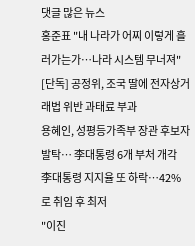댓글 많은 뉴스
홍준표 "내 나라가 어찌 이렇게 흘러가는가…나라 시스템 무너져"
[단독] 공정위, 조국 딸에 전자상거래법 위반 과태료 부과
용혜인, 성평등가족부 장관 후보자 발탁… 李대통령 6개 부처 개각
李대통령 지지율 또 하락…42%로 취임 후 최저
"이진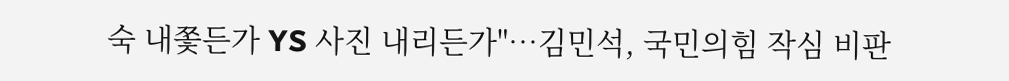숙 내쫓든가 YS 사진 내리든가"…김민석, 국민의힘 작심 비판